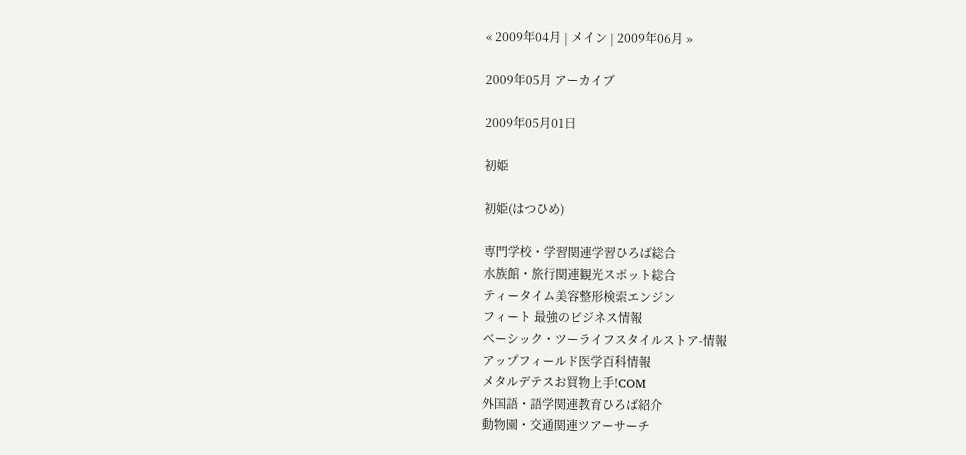« 2009年04月 | メイン | 2009年06月 »

2009年05月 アーカイブ

2009年05月01日

初姫

初姫(はつひめ)

専門学校・学習関連学習ひろば総合
水族館・旅行関連観光スポット総合
ティータイム美容整形検索エンジン
フィート 最強のビジネス情報
ベーシック・ツーライフスタイルストア-情報
アップフィールド医学百科情報
メタルデテスお買物上手!COM
外国語・語学関連教育ひろば紹介
動物園・交通関連ツアーサーチ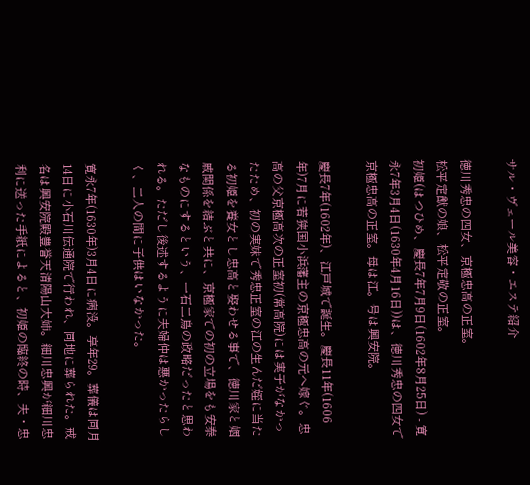サル・ヴェール美容・エステ紹介

徳川秀忠の四女、京極忠高の正室。
松平定猷の娘、松平定敬の正室。
初姫(はつひめ、慶長7年7月9日(1602年8月25日) - 寛永7年3月4日(1630年4月16日))は、徳川秀忠の四女で京極忠高の正室。母は江。号は興安院。

慶長7年(1602年)、江戸城で誕生。慶長11年(1606年)7月に若狭国小浜藩主の京極忠高の元へ嫁ぐ。忠高の父京極高次の正室初(常高院)には実子がなかったため、初の実妹で秀忠正室の江の生んだ姪に当たる初姫を養女とし忠高と娶わせる事で、徳川家と姻戚関係を結ぶと共に、京極家での初の立場をも安泰なものにするという、一石二鳥の政略だったと思われる。ただし後述するように夫婦仲は悪かったらしく、二人の間に子供はいなかった。

寛永7年(1630年)3月4日に病没。享年29。葬儀は同月14日に小石川伝通院で行われ、同地に葬られた。戒名は興安院殿豊誉天清陽山大姉。細川忠興が細川忠利に送った手紙によると、初姫の臨終の時、夫・忠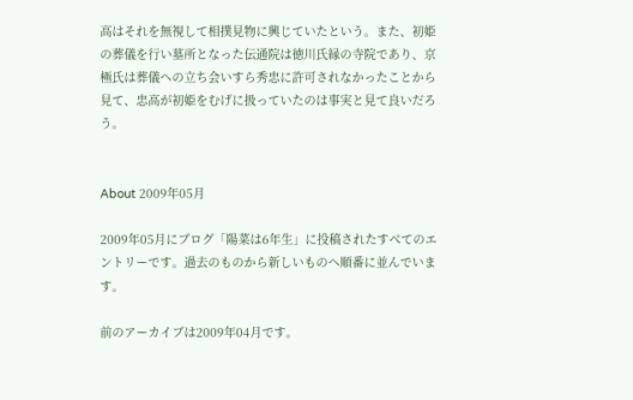高はそれを無視して相撲見物に興じていたという。また、初姫の葬儀を行い墓所となった伝通院は徳川氏縁の寺院であり、京極氏は葬儀への立ち会いすら秀忠に許可されなかったことから見て、忠高が初姫をむげに扱っていたのは事実と見て良いだろう。


About 2009年05月

2009年05月にブログ「陽菜は6年生」に投稿されたすべてのエントリーです。過去のものから新しいものへ順番に並んでいます。

前のアーカイブは2009年04月です。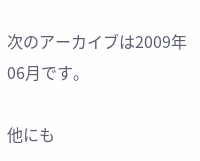次のアーカイブは2009年06月です。

他にも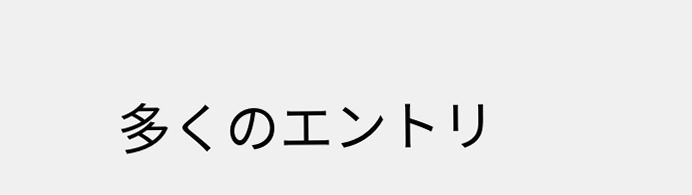多くのエントリ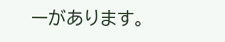ーがあります。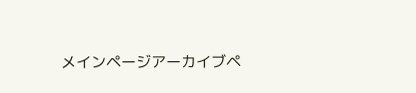メインページアーカイブペ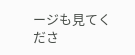ージも見てくださ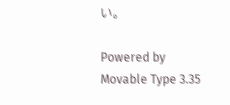い。

Powered by
Movable Type 3.35